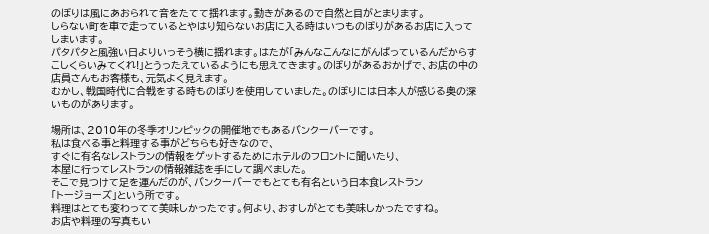のぼりは風にあおられて音をたてて揺れます。動きがあるので自然と目がとまります。
しらない町を車で走っているとやはり知らないお店に入る時はいつものぼりがあるお店に入ってしまいます。
パタパタと風強い日よりいっそう横に揺れます。はたが「みんなこんなにがんばっているんだからすこしくらいみてくれ!」とうったえているようにも思えてきます。のぼりがあるおかげで、お店の中の店員さんもお客様も、元気よく見えます。
むかし、戦国時代に合戦をする時ものぼりを使用していました。のぼりには日本人が感じる奥の深いものがあります。

場所は、2010年の冬季オリンピックの開催地でもあるバンクーバーです。
私は食べる事と料理する事がどちらも好きなので、
すぐに有名なレストランの情報をゲットするためにホテルのフロントに聞いたり、
本屋に行ってレストランの情報雑誌を手にして調べました。
そこで見つけて足を運んだのが、バンクーバーでもとても有名という日本食レストラン
「トージョーズ」という所です。
料理はとても変わってて美味しかったです。何より、おすしがとても美味しかったですね。
お店や料理の写真もい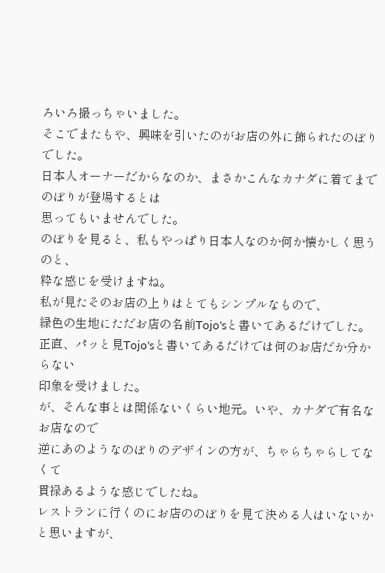ろいろ撮っちゃいました。
そこでまたもや、興味を引いたのがお店の外に飾られたのぼりでした。
日本人オーナーだからなのか、まさかこんなカナダに着てまでのぼりが登場するとは
思ってもいませんでした。
のぼりを見ると、私もやっぱり日本人なのか何か懐かしく思うのと、
粋な感じを受けますね。
私が見たそのお店の上りはとてもシンプルなもので、
緑色の生地にただお店の名前Tojo'sと書いてあるだけでした。
正直、パッと見Tojo'sと書いてあるだけでは何のお店だか分からない
印象を受けました。
が、そんな事とは関係ないくらい地元。いや、カナダで有名なお店なので
逆にあのようなのぼりのデザインの方が、ちゃらちゃらしてなくて
貫禄あるような感じでしたね。
レストランに行くのにお店ののぼりを見て決める人はいないかと思いますが、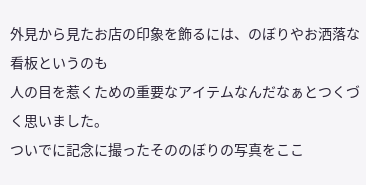外見から見たお店の印象を飾るには、のぼりやお洒落な看板というのも
人の目を惹くための重要なアイテムなんだなぁとつくづく思いました。
ついでに記念に撮ったそののぼりの写真をここ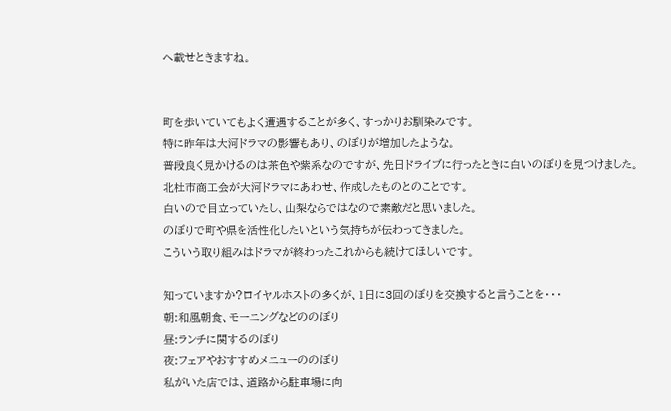へ載せときますね。


町を歩いていてもよく遭遇することが多く、すっかりお馴染みです。
特に昨年は大河ドラマの影響もあり、のぼりが増加したような。
普段良く見かけるのは茶色や紫系なのですが、先日ドライブに行ったときに白いのぼりを見つけました。
北杜市商工会が大河ドラマにあわせ、作成したものとのことです。
白いので目立っていたし、山梨ならではなので素敵だと思いました。
のぼりで町や県を活性化したいという気持ちが伝わってきました。
こういう取り組みはドラマが終わったこれからも続けてほしいです。

知っていますか?ロイヤルホストの多くが、1日に3回のぼりを交換すると言うことを・・・
朝:和風朝食、モーニングなどののぼり
昼:ランチに関するのぼり
夜:フェアやおすすめメニューののぼり
私がいた店では、道路から駐車場に向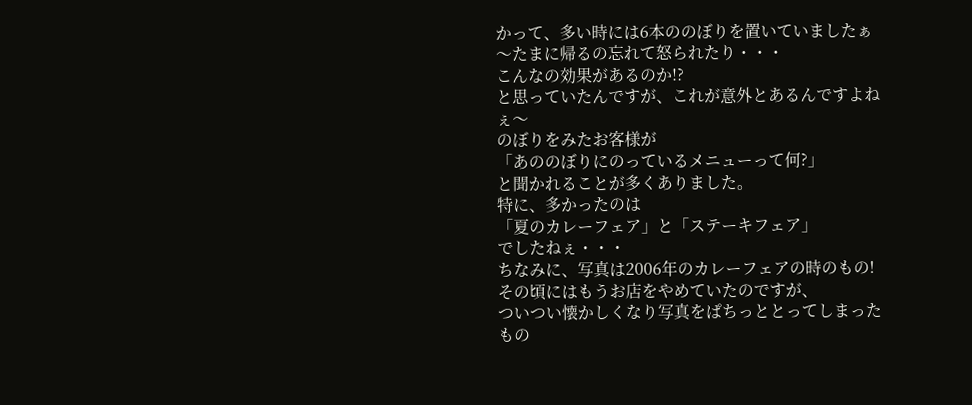かって、多い時には6本ののぼりを置いていましたぁ〜たまに帰るの忘れて怒られたり・・・
こんなの効果があるのか!?
と思っていたんですが、これが意外とあるんですよねぇ〜
のぼりをみたお客様が
「あののぼりにのっているメニューって何?」
と聞かれることが多くありました。
特に、多かったのは
「夏のカレーフェア」と「ステーキフェア」
でしたねぇ・・・
ちなみに、写真は2006年のカレーフェアの時のもの!
その頃にはもうお店をやめていたのですが、
ついつい懐かしくなり写真をぱちっととってしまったもの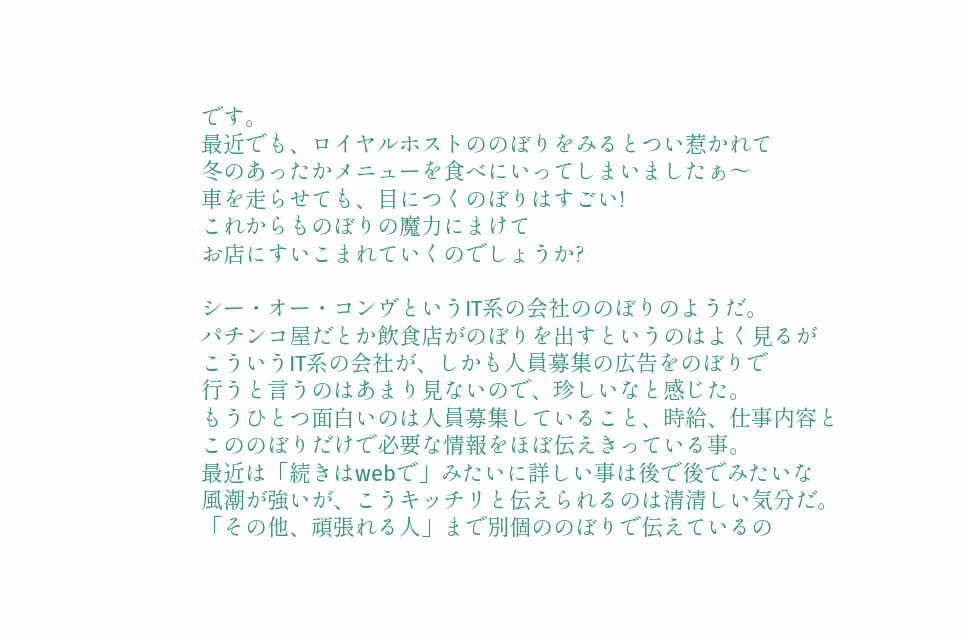です。
最近でも、ロイヤルホストののぼりをみるとつい惹かれて
冬のあったかメニューを食べにいってしまいましたぁ〜
車を走らせても、目につくのぼりはすごい!
これからものぼりの魔力にまけて
お店にすいこまれていくのでしょうか?

シー・オー・コンヴというIT系の会社ののぼりのようだ。
パチンコ屋だとか飲食店がのぼりを出すというのはよく見るが
こういうIT系の会社が、しかも人員募集の広告をのぼりで
行うと言うのはあまり見ないので、珍しいなと感じた。
もうひとつ面白いのは人員募集していること、時給、仕事内容と
こののぼりだけで必要な情報をほぼ伝えきっている事。
最近は「続きはwebで」みたいに詳しい事は後で後でみたいな
風潮が強いが、こうキッチリと伝えられるのは清清しい気分だ。
「その他、頑張れる人」まで別個ののぼりで伝えているの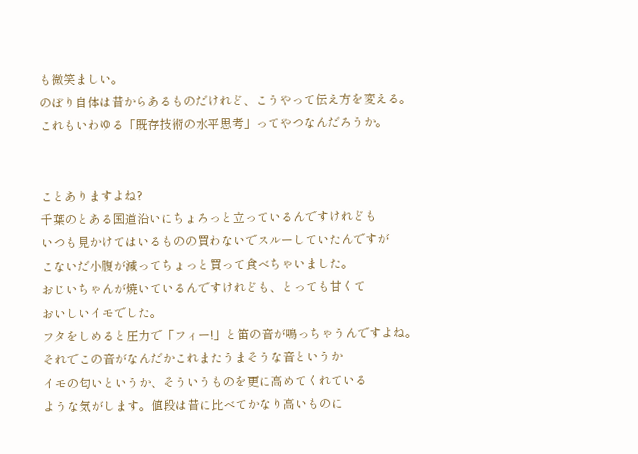も微笑ましい。
のぼり自体は昔からあるものだけれど、こうやって伝え方を変える。
これもいわゆる「既存技術の水平思考」ってやつなんだろうか。


ことありますよね?
千葉のとある国道沿いにちょろっと立っているんですけれども
いつも見かけてはいるものの買わないでスルーしていたんですが
こないだ小腹が減ってちょっと買って食べちゃいました。
おじいちゃんが焼いているんですけれども、とっても甘くて
おいしいイモでした。
フタをしめると圧力で「フィー!」と笛の音が鳴っちゃうんですよね。
それでこの音がなんだかこれまたうまそうな音というか
イモの匂いというか、そういうものを更に高めてくれている
ような気がします。値段は昔に比べてかなり高いものに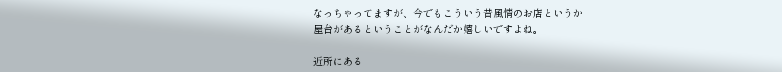なっちゃってますが、今でもこういう昔風情のお店というか
屋台があるということがなんだか嬉しいですよね。

近所にある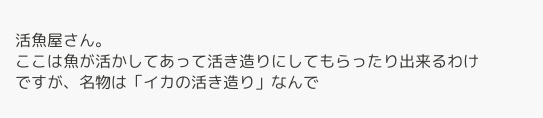活魚屋さん。
ここは魚が活かしてあって活き造りにしてもらったり出来るわけですが、名物は「イカの活き造り」なんで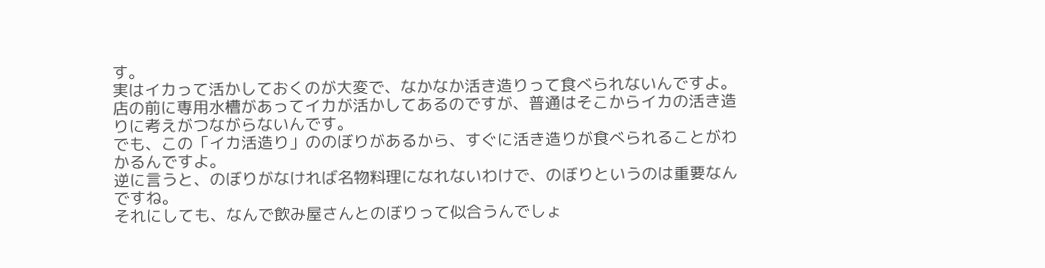す。
実はイカって活かしておくのが大変で、なかなか活き造りって食べられないんですよ。
店の前に専用水槽があってイカが活かしてあるのですが、普通はそこからイカの活き造りに考えがつながらないんです。
でも、この「イカ活造り」ののぼりがあるから、すぐに活き造りが食べられることがわかるんですよ。
逆に言うと、のぼりがなければ名物料理になれないわけで、のぼりというのは重要なんですね。
それにしても、なんで飲み屋さんとのぼりって似合うんでしょ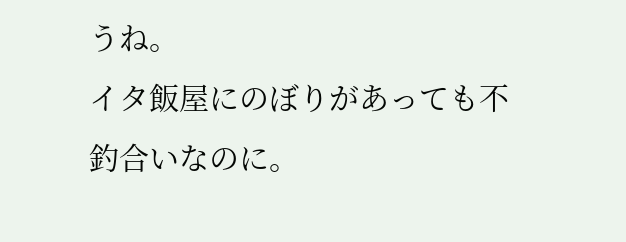うね。
イタ飯屋にのぼりがあっても不釣合いなのに。